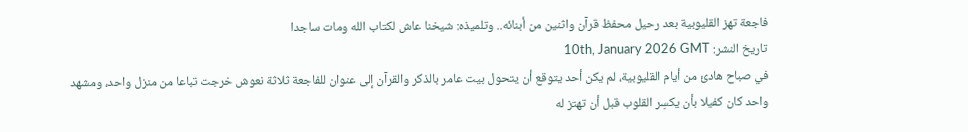فاجعة تهز القليوبية بعد رحيل محفظ قرآن واثنين من أبنائه.. وتلميذه: شيخنا عاش لكتاب الله ومات ساجدا
تاريخ النشر: 10th, January 2026 GMT
في صباح هادئ من أيام القليوبية، لم يكن أحد يتوقع أن يتحول بيت عامر بالذكر والقرآن إلى عنوان للفاجعة ثلاثة نعوش خرجت تباعا من منزل واحد، ومشهد واحد كان كفيلا بأن يكسِر القلوب قبل أن تهتز له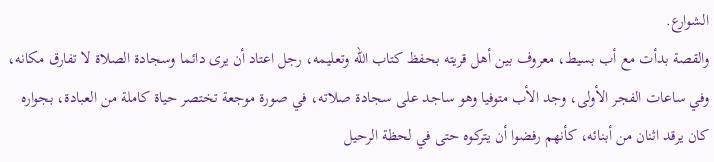الشوارع.
والقصة بدأت مع أب بسيط، معروف بين أهل قريته بحفظ كتاب الله وتعليمه، رجل اعتاد أن يرى دائما وسجادة الصلاة لا تفارق مكانه، وفي ساعات الفجر الأولى، وجد الأب متوفيا وهو ساجد على سجادة صلاته، في صورة موجعة تختصر حياة كاملة من العبادة، بجواره كان يرقد اثنان من أبنائه، كأنهم رفضوا أن يتركوه حتى في لحظة الرحيل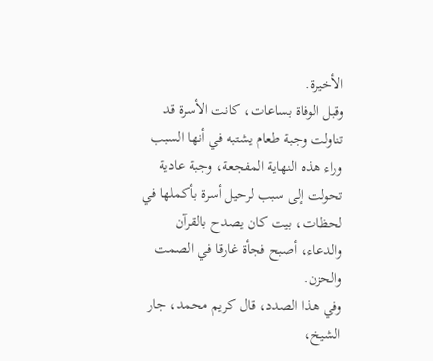الأخيرة.
وقبل الوفاة بساعات، كانت الأسرة قد تناولت وجبة طعام يشتبه في أنها السبب وراء هذه النهاية المفجعة، وجبة عادية تحولت إلى سبب لرحيل أسرة بأكملها في لحظات، بيت كان يصدح بالقرآن والدعاء، أصبح فجأة غارقا في الصمت والحزن.
وفي هذا الصدد، قال كريم محمد، جار الشيخ،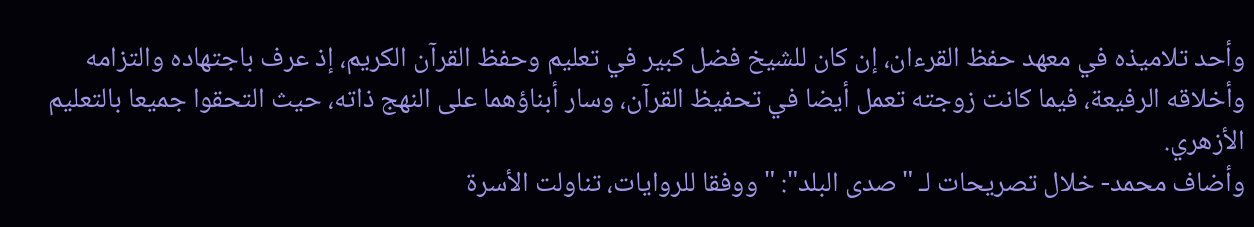وأحد تلاميذه في معهد حفظ القرءان، إن كان للشيخ فضل كبير في تعليم وحفظ القرآن الكريم، إذ عرف باجتهاده والتزامه وأخلاقه الرفيعة، فيما كانت زوجته تعمل أيضا في تحفيظ القرآن، وسار أبناؤهما على النهج ذاته، حيث التحقوا جميعا بالتعليم الأزهري.
وأضاف محمد- خلال تصريحات لـ "صدى البلد": "ووفقا للروايات، تناولت الأسرة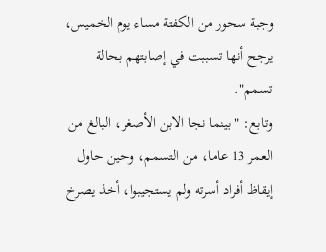وجبة سحور من الكفتة مساء يوم الخميس، يرجح أنها تسببت في إصابتهم بحالة تسمم".
وتابع: "بينما نجا الابن الأصغر، البالغ من العمر 13 عاما، من التسمم، وحين حاول إيقاظ أفراد أسرته ولم يستجيبوا، أخذ يصرخ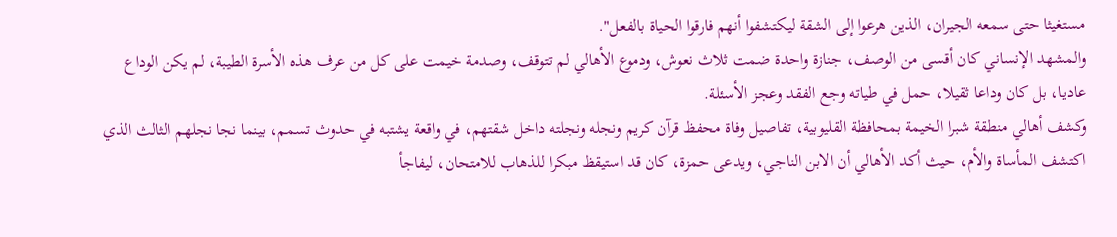مستغيثا حتى سمعه الجيران، الذين هرعوا إلى الشقة ليكتشفوا أنهم فارقوا الحياة بالفعل".
والمشهد الإنساني كان أقسى من الوصف، جنازة واحدة ضمت ثلاث نعوش، ودموع الأهالي لم تتوقف، وصدمة خيمت على كل من عرف هذه الأسرة الطيبة، لم يكن الوداع عاديا، بل كان وداعا ثقيلا، حمل في طياته وجع الفقد وعجز الأسئلة.
وكشف أهالي منطقة شبرا الخيمة بمحافظة القليوبية، تفاصيل وفاة محفظ قرآن كريم ونجله ونجلته داخل شقتهم، في واقعة يشتبه في حدوث تسمم، بينما نجا نجلهم الثالث الذي اكتشف المأساة والأم، حيث أكد الأهالي أن الابن الناجي، ويدعى حمزة، كان قد استيقظ مبكرا للذهاب للامتحان، ليفاجأ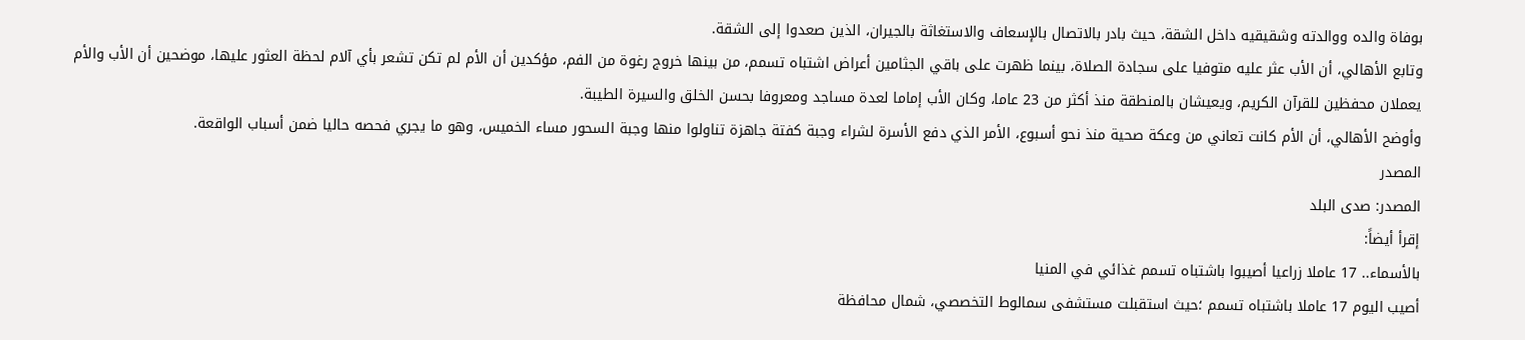بوفاة والده ووالدته وشقيقيه داخل الشقة، حيث بادر بالاتصال بالإسعاف والاستغاثة بالجيران، الذين صعدوا إلى الشقة.
وتابع الأهالي، أن الأب عثر عليه متوفيا على سجادة الصلاة، بينما ظهرت على باقي الجثامين أعراض اشتباه تسمم، من بينها خروج رغوة من الفم، مؤكدين أن الأم لم تكن تشعر بأي آلام لحظة العثور عليها، موضحين أن الأب والأم يعملان محفظين للقرآن الكريم، ويعيشان بالمنطقة منذ أكثر من 23 عاما، وكان الأب إماما لعدة مساجد ومعروفا بحسن الخلق والسيرة الطيبة.
وأوضح الأهالي، أن الأم كانت تعاني من وعكة صحية منذ نحو أسبوع، الأمر الذي دفع الأسرة لشراء وجبة كفتة جاهزة تناولوا منها وجبة السحور مساء الخميس، وهو ما يجري فحصه حاليا ضمن أسباب الواقعة.
المصدر
المصدر: صدى البلد
إقرأ أيضاً:
بالأسماء.. 17 عاملا زراعيا أصيبوا باشتباه تسمم غذائي في المنيا
أصيب اليوم 17 عاملا باشتباه تسمم ؛حيث استقبلت مستشفى سمالوط التخصصي، شمال محافظة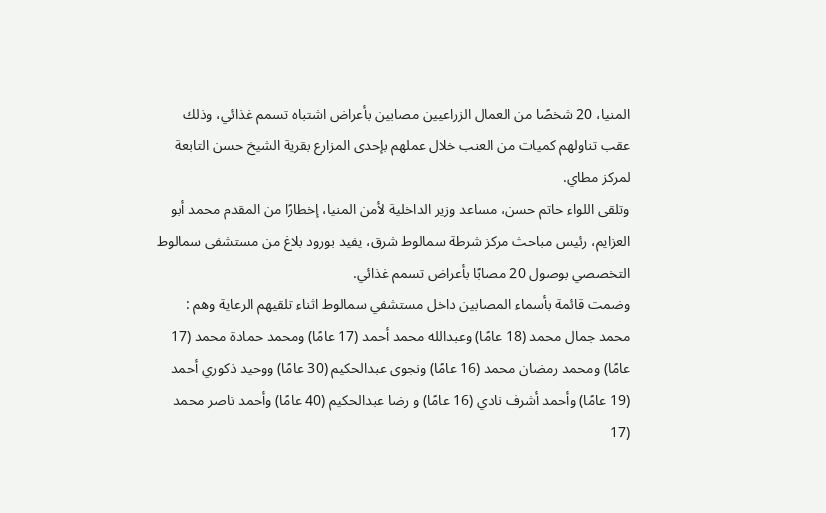المنيا، 20 شخصًا من العمال الزراعيين مصابين بأعراض اشتباه تسمم غذائي، وذلك عقب تناولهم كميات من العنب خلال عملهم بإحدى المزارع بقرية الشيخ حسن التابعة لمركز مطاي.
وتلقى اللواء حاتم حسن، مساعد وزير الداخلية لأمن المنيا، إخطارًا من المقدم محمد أبو العزايم، رئيس مباحث مركز شرطة سمالوط شرق، يفيد بورود بلاغ من مستشفى سمالوط التخصصي بوصول 20 مصابًا بأعراض تسمم غذائي.
وضمت قائمة بأسماء المصابين داخل مستشفي سمالوط اثناء تلقيهم الرعاية وهم : محمد جمال محمد (18 عامًا) وعبدالله محمد أحمد (17 عامًا) ومحمد حمادة محمد (17 عامًا) ومحمد رمضان محمد (16 عامًا) ونجوى عبدالحكيم (30 عامًا) ووحيد ذكوري أحمد (19 عامًا) وأحمد أشرف نادي (16 عامًا) و رضا عبدالحكيم (40 عامًا) وأحمد ناصر محمد (17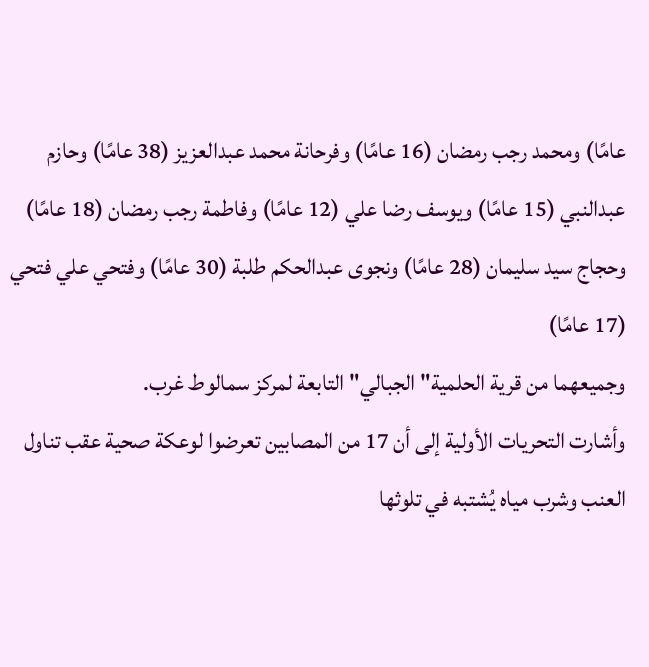عامًا) ومحمد رجب رمضان (16 عامًا) وفرحانة محمد عبدالعزيز (38 عامًا) وحازم عبدالنبي (15 عامًا) ويوسف رضا علي (12 عامًا) وفاطمة رجب رمضان (18 عامًا) وحجاج سيد سليمان (28 عامًا) ونجوى عبدالحكم طلبة (30 عامًا) وفتحي علي فتحي (17 عامًا)
وجميعهما من قرية الحلمية" الجبالي" التابعة لمركز سمالوط غرب.
وأشارت التحريات الأولية إلى أن 17 من المصابين تعرضوا لوعكة صحية عقب تناول العنب وشرب مياه يُشتبه في تلوثها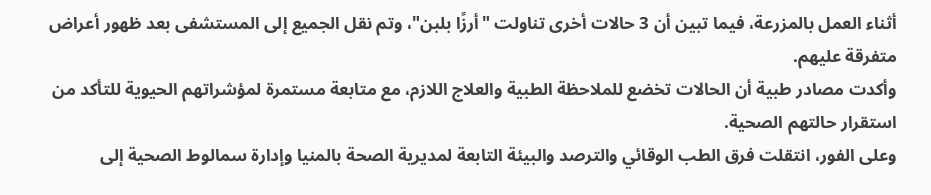أثناء العمل بالمزرعة، فيما تبين أن 3 حالات أخرى تناولت "أرزًا بلبن"، وتم نقل الجميع إلى المستشفى بعد ظهور أعراض متفرقة عليهم.
وأكدت مصادر طبية أن الحالات تخضع للملاحظة الطبية والعلاج اللازم، مع متابعة مستمرة لمؤشراتهم الحيوية للتأكد من استقرار حالتهم الصحية.
وعلى الفور، انتقلت فرق الطب الوقائي والترصد والبيئة التابعة لمديرية الصحة بالمنيا وإدارة سمالوط الصحية إلى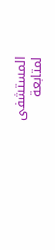المستشفى لمتابعة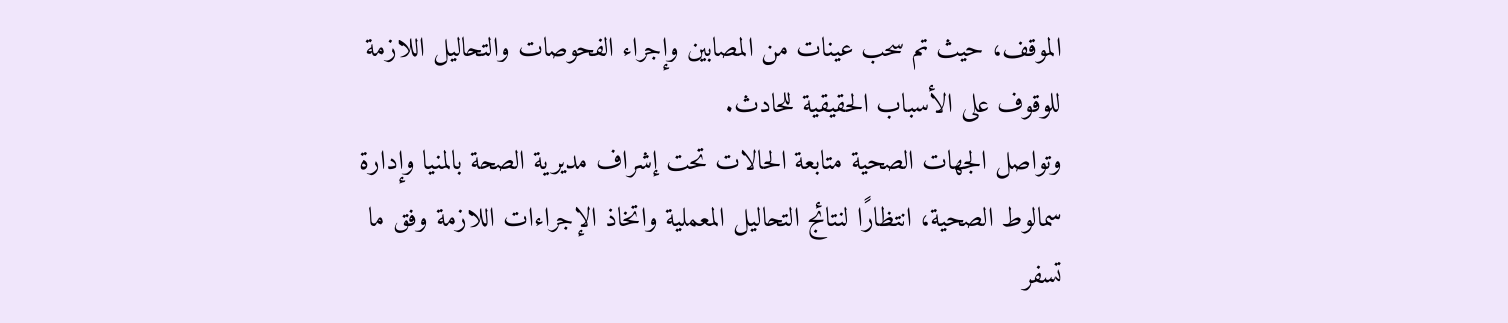الموقف، حيث تم سحب عينات من المصابين وإجراء الفحوصات والتحاليل اللازمة للوقوف على الأسباب الحقيقية للحادث.
وتواصل الجهات الصحية متابعة الحالات تحت إشراف مديرية الصحة بالمنيا وإدارة سمالوط الصحية، انتظارًا لنتائج التحاليل المعملية واتخاذ الإجراءات اللازمة وفق ما تسفر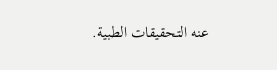عنه التحقيقات الطبية.